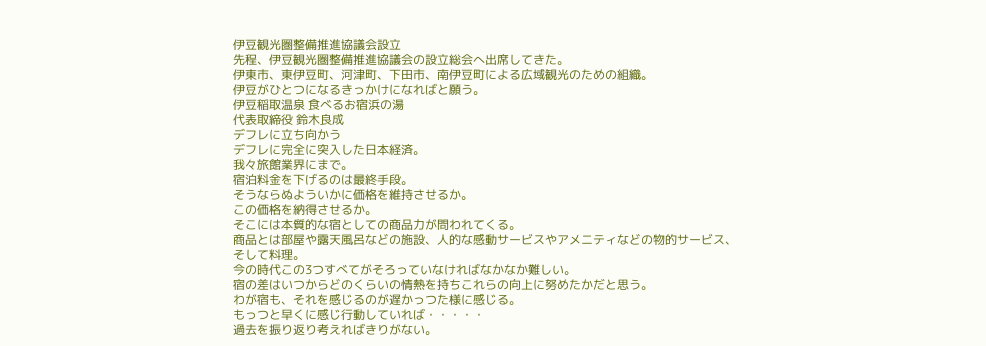伊豆観光圏整備推進協議会設立
先程、伊豆観光圏整備推進協議会の設立総会へ出席してきた。
伊東市、東伊豆町、河津町、下田市、南伊豆町による広域観光のための組織。
伊豆がひとつになるきっかけになればと願う。
伊豆稲取温泉 食べるお宿浜の湯
代表取締役 鈴木良成
デフレに立ち向かう
デフレに完全に突入した日本経済。
我々旅館業界にまで。
宿泊料金を下げるのは最終手段。
そうならぬよういかに価格を維持させるか。
この価格を納得させるか。
そこには本質的な宿としての商品力が問われてくる。
商品とは部屋や露天風呂などの施設、人的な感動サービスやアメニティなどの物的サービス、
そして料理。
今の時代この3つすべてがそろっていなければなかなか難しい。
宿の差はいつからどのくらいの情熱を持ちこれらの向上に努めたかだと思う。
わが宿も、それを感じるのが遅かっつた様に感じる。
もっつと早くに感じ行動していれば・・・・・
過去を振り返り考えればきりがない。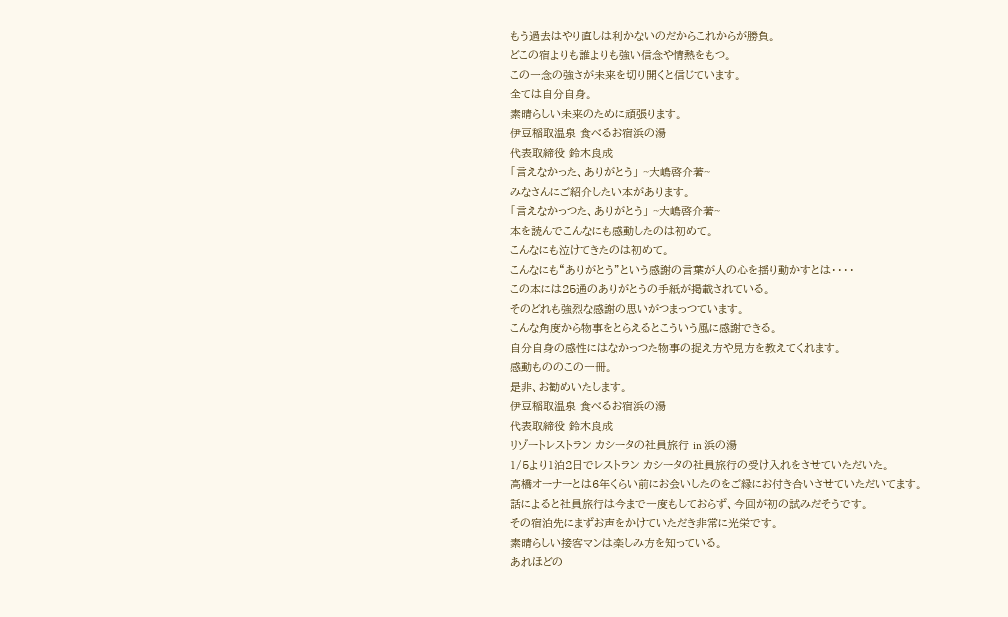もう過去はやり直しは利かないのだからこれからが勝負。
どこの宿よりも誰よりも強い信念や情熱をもつ。
この一念の強さが未来を切り開くと信じています。
全ては自分自身。
素晴らしい未来のために頑張ります。
伊豆稲取温泉 食べるお宿浜の湯
代表取締役 鈴木良成
「言えなかった、ありがとう」 ~大嶋啓介著~
みなさんにご紹介したい本があります。
「言えなかっつた、ありがとう」 ~大嶋啓介著~
本を読んでこんなにも感動したのは初めて。
こんなにも泣けてきたのは初めて。
こんなにも“ありがとう”という感謝の言葉が人の心を揺り動かすとは・・・・
この本には25通のありがとうの手紙が掲載されている。
そのどれも強烈な感謝の思いがつまっつています。
こんな角度から物事をとらえるとこういう風に感謝できる。
自分自身の感性にはなかっつた物事の捉え方や見方を教えてくれます。
感動もののこの一冊。
是非、お勧めいたします。
伊豆稲取温泉 食べるお宿浜の湯
代表取締役 鈴木良成
リゾートレストラン カシータの社員旅行 in 浜の湯
1/5より1泊2日でレストラン カシータの社員旅行の受け入れをさせていただいた。
高橋オーナーとは6年くらい前にお会いしたのをご縁にお付き合いさせていただいてます。
話によると社員旅行は今まで一度もしておらず、今回が初の試みだそうです。
その宿泊先にまずお声をかけていただき非常に光栄です。
素晴らしい接客マンは楽しみ方を知っている。
あれほどの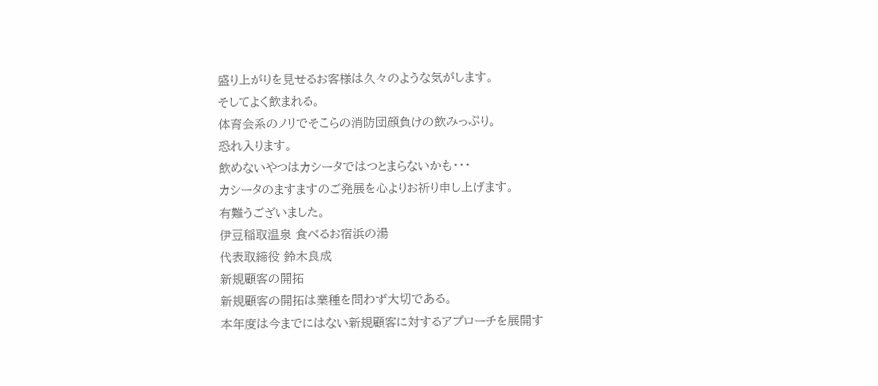盛り上がりを見せるお客様は久々のような気がします。
そしてよく飲まれる。
体育会系のノリでそこらの消防団顔負けの飲みっぷり。
恐れ入ります。
飲めないやつはカシータではつとまらないかも・・・
カシータのますますのご発展を心よりお祈り申し上げます。
有難うございました。
伊豆稲取温泉 食べるお宿浜の湯
代表取締役 鈴木良成
新規顧客の開拓
新規顧客の開拓は業種を問わず大切である。
本年度は今までにはない新規顧客に対するアプローチを展開す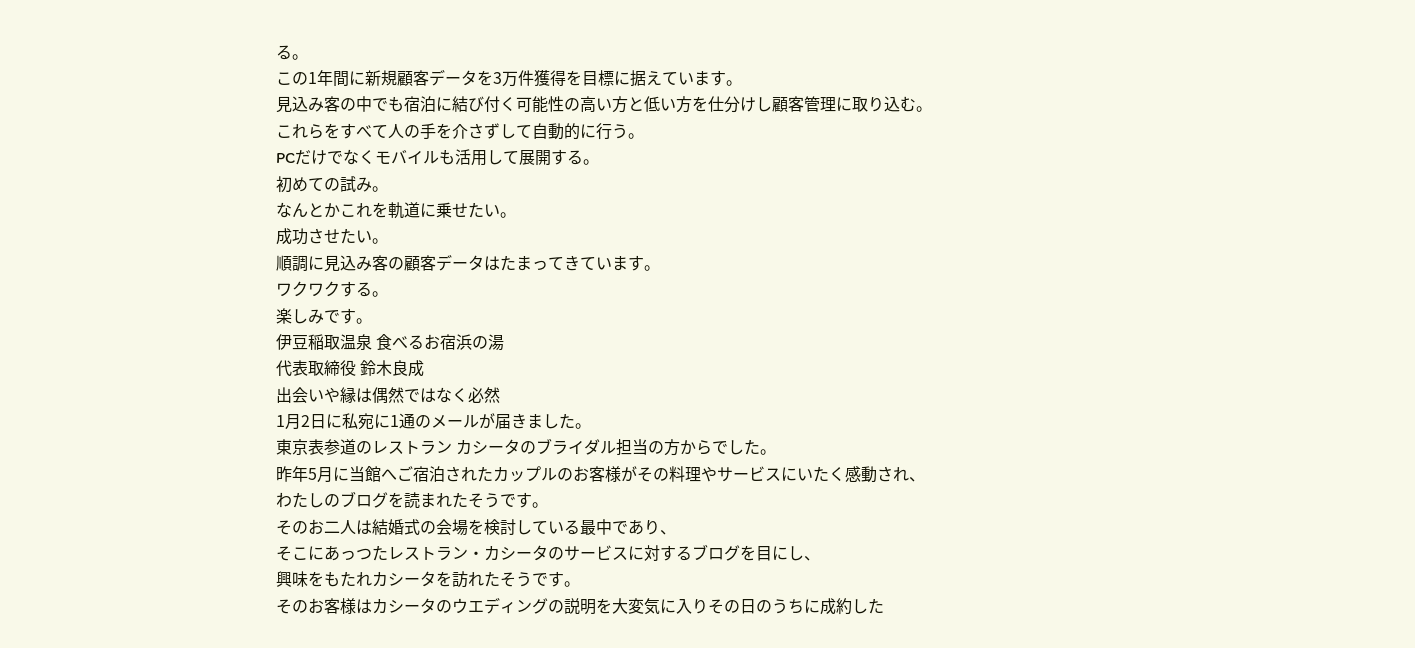る。
この1年間に新規顧客データを3万件獲得を目標に据えています。
見込み客の中でも宿泊に結び付く可能性の高い方と低い方を仕分けし顧客管理に取り込む。
これらをすべて人の手を介さずして自動的に行う。
PCだけでなくモバイルも活用して展開する。
初めての試み。
なんとかこれを軌道に乗せたい。
成功させたい。
順調に見込み客の顧客データはたまってきています。
ワクワクする。
楽しみです。
伊豆稲取温泉 食べるお宿浜の湯
代表取締役 鈴木良成
出会いや縁は偶然ではなく必然
1月2日に私宛に1通のメールが届きました。
東京表参道のレストラン カシータのブライダル担当の方からでした。
昨年5月に当館へご宿泊されたカップルのお客様がその料理やサービスにいたく感動され、
わたしのブログを読まれたそうです。
そのお二人は結婚式の会場を検討している最中であり、
そこにあっつたレストラン・カシータのサービスに対するブログを目にし、
興味をもたれカシータを訪れたそうです。
そのお客様はカシータのウエディングの説明を大変気に入りその日のうちに成約した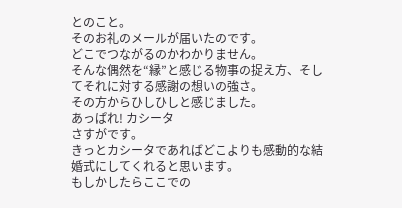とのこと。
そのお礼のメールが届いたのです。
どこでつながるのかわかりません。
そんな偶然を“縁”と感じる物事の捉え方、そしてそれに対する感謝の想いの強さ。
その方からひしひしと感じました。
あっぱれ! カシータ
さすがです。
きっとカシータであればどこよりも感動的な結婚式にしてくれると思います。
もしかしたらここでの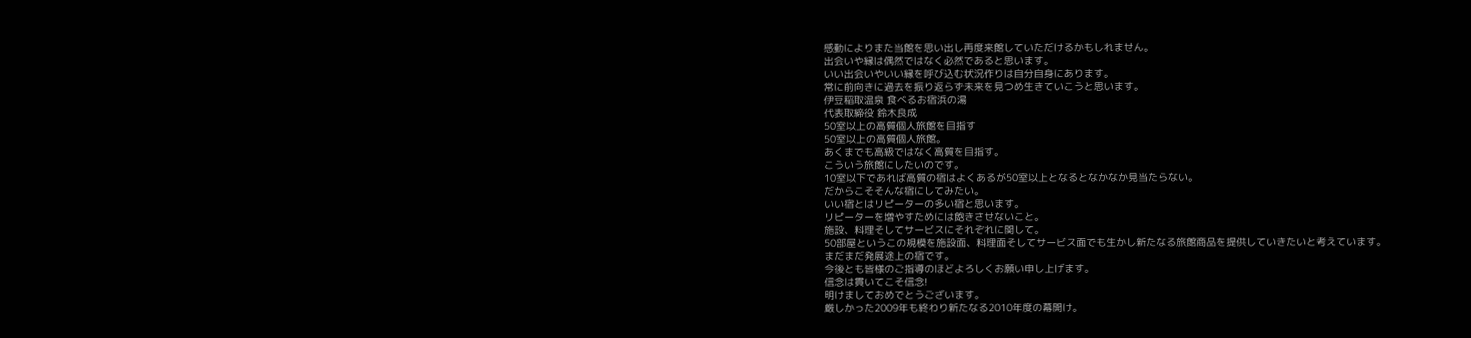感動によりまた当館を思い出し再度来館していただけるかもしれません。
出会いや縁は偶然ではなく必然であると思います。
いい出会いやいい縁を呼び込む状況作りは自分自身にあります。
常に前向きに過去を振り返らず未来を見つめ生きていこうと思います。
伊豆稲取温泉 食べるお宿浜の湯
代表取締役 鈴木良成
50室以上の高質個人旅館を目指す
50室以上の高質個人旅館。
あくまでも高級ではなく高質を目指す。
こういう旅館にしたいのです。
10室以下であれば高質の宿はよくあるが50室以上となるとなかなか見当たらない。
だからこそそんな宿にしてみたい。
いい宿とはリピーターの多い宿と思います。
リピーターを増やすためには飽きさせないこと。
施設、料理そしてサービスにそれぞれに関して。
50部屋というこの規模を施設面、料理面そしてサービス面でも生かし新たなる旅館商品を提供していきたいと考えています。
まだまだ発展途上の宿です。
今後とも皆様のご指導のほどよろしくお願い申し上げます。
信念は貫いてこそ信念!
明けましておめでとうございます。
厳しかった2009年も終わり新たなる2010年度の幕開け。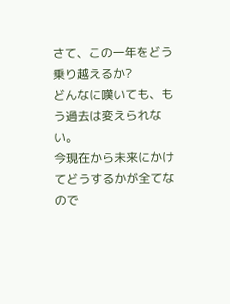さて、この一年をどう乗り越えるか?
どんなに嘆いても、もう過去は変えられない。
今現在から未来にかけてどうするかが全てなので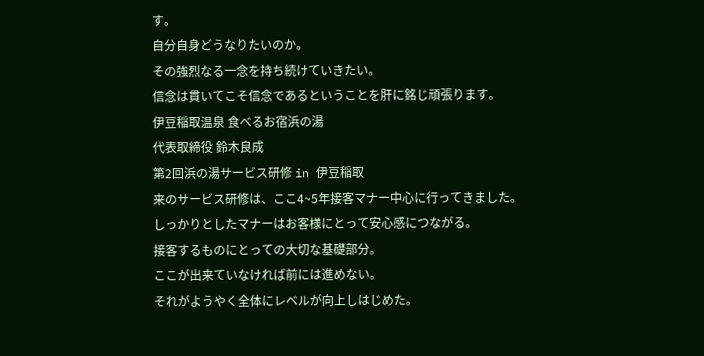す。
自分自身どうなりたいのか。
その強烈なる一念を持ち続けていきたい。
信念は貫いてこそ信念であるということを肝に銘じ頑張ります。
伊豆稲取温泉 食べるお宿浜の湯
代表取締役 鈴木良成
第2回浜の湯サービス研修 in 伊豆稲取
来のサービス研修は、ここ4~5年接客マナー中心に行ってきました。
しっかりとしたマナーはお客様にとって安心感につながる。
接客するものにとっての大切な基礎部分。
ここが出来ていなければ前には進めない。
それがようやく全体にレベルが向上しはじめた。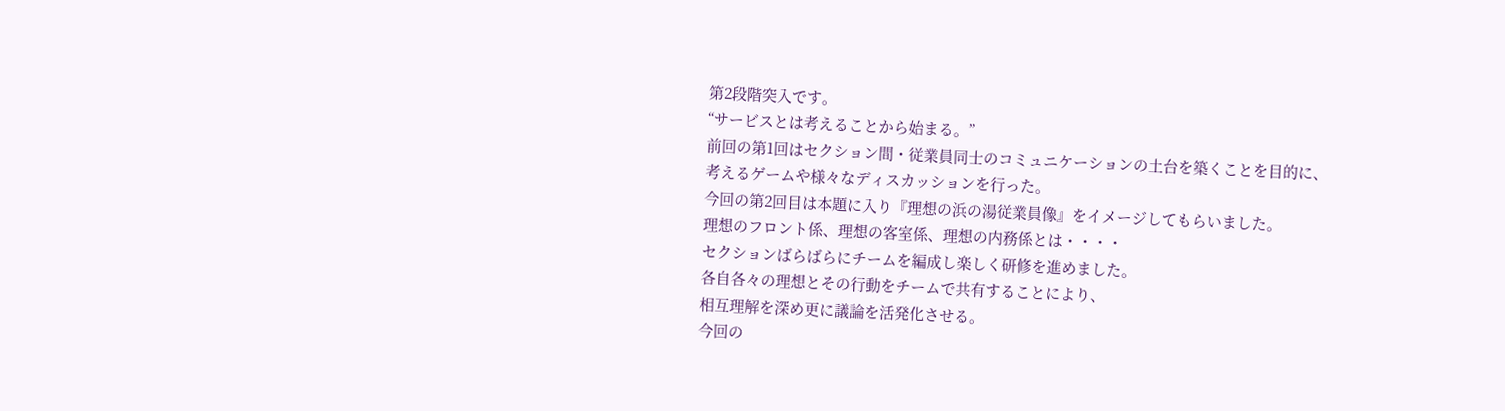第2段階突入です。
“サービスとは考えることから始まる。”
前回の第1回はセクション間・従業員同士のコミュニケーションの土台を築くことを目的に、
考えるゲームや様々なディスカッションを行った。
今回の第2回目は本題に入り『理想の浜の湯従業員像』をイメージしてもらいました。
理想のフロント係、理想の客室係、理想の内務係とは・・・・
セクションばらばらにチームを編成し楽しく研修を進めました。
各自各々の理想とその行動をチームで共有することにより、
相互理解を深め更に議論を活発化させる。
今回の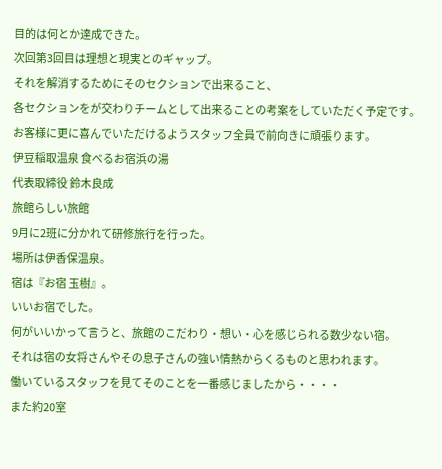目的は何とか達成できた。
次回第3回目は理想と現実とのギャップ。
それを解消するためにそのセクションで出来ること、
各セクションをが交わりチームとして出来ることの考案をしていただく予定です。
お客様に更に喜んでいただけるようスタッフ全員で前向きに頑張ります。
伊豆稲取温泉 食べるお宿浜の湯
代表取締役 鈴木良成
旅館らしい旅館
9月に2班に分かれて研修旅行を行った。
場所は伊香保温泉。
宿は『お宿 玉樹』。
いいお宿でした。
何がいいかって言うと、旅館のこだわり・想い・心を感じられる数少ない宿。
それは宿の女将さんやその息子さんの強い情熱からくるものと思われます。
働いているスタッフを見てそのことを一番感じましたから・・・・
また約20室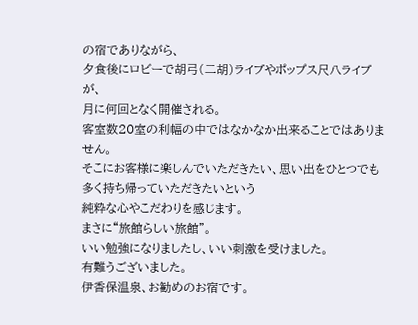の宿でありながら、
夕食後にロビーで胡弓(二胡)ライブやポップス尺八ライブが、
月に何回となく開催される。
客室数20室の利幅の中ではなかなか出来ることではありません。
そこにお客様に楽しんでいただきたい、思い出をひとつでも多く持ち帰っていただきたいという
純粋な心やこだわりを感じます。
まさに“旅館らしい旅館”。
いい勉強になりましたし、いい刺激を受けました。
有難うございました。
伊香保温泉、お勧めのお宿です。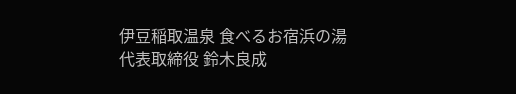伊豆稲取温泉 食べるお宿浜の湯
代表取締役 鈴木良成